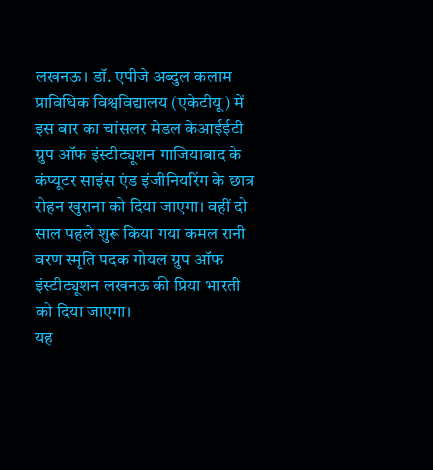लखनऊ। डॉ. एपीजे अब्दुल कलाम प्राविधिक विश्वविद्यालय (एकेटीयू) में इस बार का चांसलर मेडल केआईईटी ग्रुप ऑफ इंस्टीट्यूशन गाजियाबाद के कंप्यूटर साइंस एंड इंजीनियरिंग के छात्र रोहन खुराना को दिया जाएगा। वहीं दो साल पहले शुरू किया गया कमल रानी वरण स्मृति पदक गोयल ग्रुप ऑफ इंस्टीट्यूशन लखनऊ की प्रिया भारती को दिया जाएगा।
यह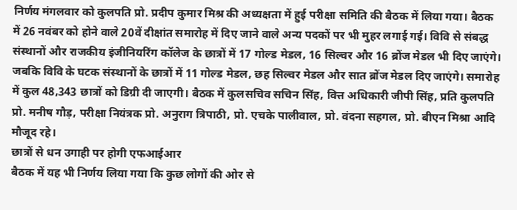निर्णय मंगलवार को कुलपति प्रो. प्रदीप कुमार मिश्र की अध्यक्षता में हुई परीक्षा समिति की बैठक में लिया गया। बैठक में 26 नवंबर को होने वाले 20वें दीक्षांत समारोह में दिए जाने वाले अन्य पदकों पर भी मुहर लगाई गई। विवि से संबद्ध संस्थानों और राजकीय इंजीनियरिंग कॉलेज के छात्रों में 17 गोल्ड मेडल, 16 सिल्वर और 16 ब्रोंज मेडल भी दिए जाएंगे। जबकि विवि के घटक संस्थानों के छात्रों में 11 गोल्ड मेडल, छह सिल्वर मेडल और सात ब्रोंज मेडल दिए जाएंगे। समारोह में कुल 48,343 छात्रों को डिग्री दी जाएगी। बैठक में कुलसचिव सचिन सिंह, वित्त अधिकारी जीपी सिंह, प्रति कुलपति प्रो. मनीष गौड़, परीक्षा नियंत्रक प्रो. अनुराग त्रिपाठी, प्रो. एचके पालीवाल, प्रो. वंदना सहगल, प्रो. बीएन मिश्रा आदि मौजूद रहे।
छात्रों से धन उगाही पर होगी एफआईआर
बैठक में यह भी निर्णय लिया गया कि कुछ लोगों की ओर से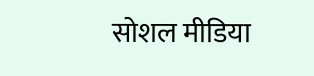सोशल मीडिया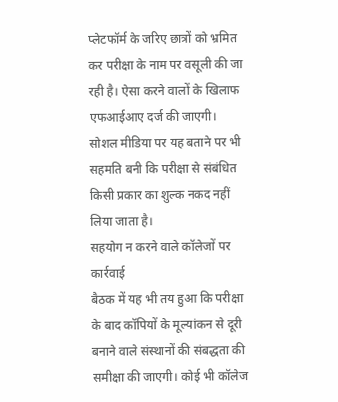प्लेटफॉर्म के जरिए छात्रों को भ्रमित कर परीक्षा के नाम पर वसूली की जा रही है। ऐसा करने वालों के खिलाफ एफआईआए दर्ज की जाएगी। सोशल मीडिया पर यह बताने पर भी सहमति बनी कि परीक्षा से संबंधित किसी प्रकार का शुल्क नकद नहीं लिया जाता है।
सहयोग न करने वाले कॉलेजों पर कार्रवाई
बैठक में यह भी तय हुआ कि परीक्षा के बाद कॉपियों के मूल्यांकन से दूरी बनाने वाले संस्थानों की संबद्धता की समीक्षा की जाएगी। कोई भी कॉलेज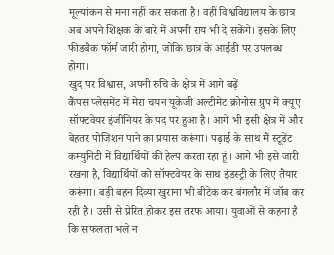मूल्यांकन से मना नहीं कर सकता है। वहीं विश्वविद्यालय के छात्र अब अपने शिक्षक के बारे में अपनी राय भी दे सकेंगे। इसके लिए फीडबैक फॉर्म जारी होगा, जोकि छात्र के आईडी पर उपलब्ध होगा।
खुद पर विश्वास, अपनी रुचि के क्षेत्र में आगे बढ़ें
कैंपस प्लेसमेंट में मेरा चयन यूकेजी अल्टीमेट क्रोनोस ग्रुप में क्यूए सॉफ्टवेयर इंजीनियर के पद पर हुआ है। आगे भी इसी क्षेत्र में और बेहतर पोजिशन पाने का प्रयास करूंगा। पढ़ाई के साथ मैं स्टूडेंट कम्युनिटी में विद्यार्थियों की हेल्प करता रहा हूं। आगे भी इसे जारी रखना है, विद्यार्थियों को सॉफ्टवेयर के साथ इंडस्ट्री के लिए तैयार करूंगा। बड़ी बहन दिव्या खुराना भी बीटेक कर बंगलौर में जॉब कर रही है। उसी से प्रेरित होकर इस तरफ आया। युवाओं से कहना है कि सफलता भले न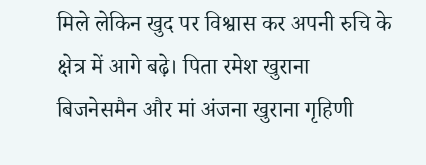मिले लेकिन खुद पर विश्वास कर अपनी रुचि के क्षेत्र में आगे बढ़े। पिता रमेश खुराना बिजनेसमैन और मां अंजना खुराना गृहिणी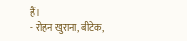हैं।
- रोहन खुराना, बीटेक,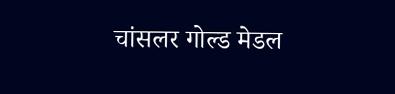चांसलर गोल्ड मेडल